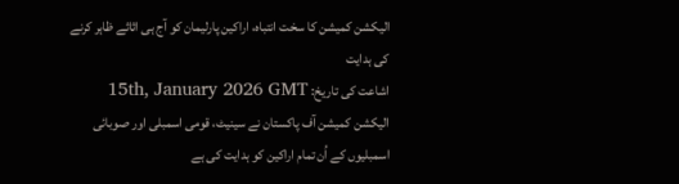الیکشن کمیشن کا سخت انتباہ، اراکین پارلیمان کو آج ہی اثاثے ظاہر کرنے کی ہدایت
اشاعت کی تاریخ: 15th, January 2026 GMT
الیکشن کمیشن آف پاکستان نے سینیٹ، قومی اسمبلی اور صوبائی اسمبلیوں کے اُن تمام اراکین کو ہدایت کی ہے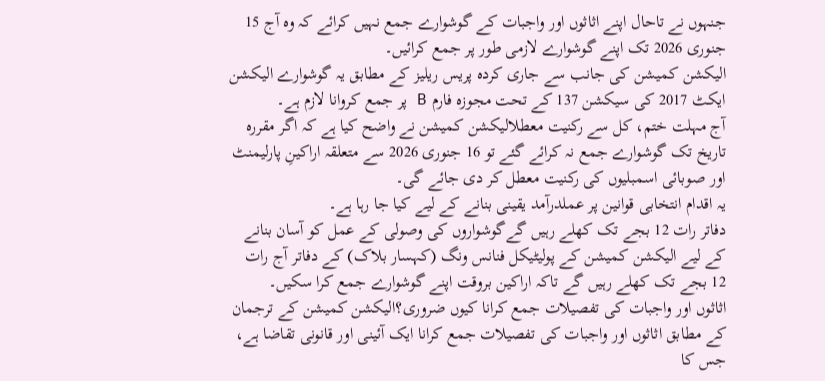جنہوں نے تاحال اپنے اثاثوں اور واجبات کے گوشوارے جمع نہیں کرائے کہ وہ آج 15 جنوری 2026 تک اپنے گوشوارے لازمی طور پر جمع کرائیں۔
الیکشن کمیشن کی جانب سے جاری کردہ پریس ریلیز کے مطابق یہ گوشوارے الیکشن ایکٹ 2017 کی سیکشن 137 کے تحت مجوزہ فارم B پر جمع کروانا لازم ہے۔
آج مہلت ختم، کل سے رکنیت معطلالیکشن کمیشن نے واضح کیا ہے کہ اگر مقررہ تاریخ تک گوشوارے جمع نہ کرائے گئے تو 16 جنوری 2026 سے متعلقہ اراکینِ پارلیمنٹ اور صوبائی اسمبلیوں کی رکنیت معطل کر دی جائے گی۔
یہ اقدام انتخابی قوانین پر عملدرآمد یقینی بنانے کے لیے کیا جا رہا ہے۔
دفاتر رات 12 بجے تک کھلے رہیں گےگوشواروں کی وصولی کے عمل کو آسان بنانے کے لیے الیکشن کمیشن کے پولیٹیکل فنانس ونگ (کہسار بلاک) کے دفاتر آج رات 12 بجے تک کھلے رہیں گے تاکہ اراکین بروقت اپنے گوشوارے جمع کرا سکیں۔
اثاثوں اور واجبات کی تفصیلات جمع کرانا کیوں ضروری؟الیکشن کمیشن کے ترجمان کے مطابق اثاثوں اور واجبات کی تفصیلات جمع کرانا ایک آئینی اور قانونی تقاضا ہے، جس کا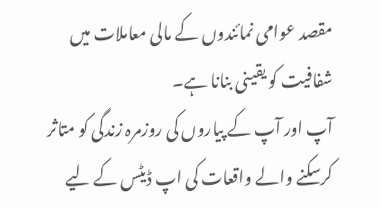مقصد عوامی نمائندوں کے مالی معاملات میں شفافیت کو یقینی بنانا ہے۔
آپ اور آپ کے پیاروں کی روزمرہ زندگی کو متاثر کرسکنے والے واقعات کی اپ ڈیٹس کے لیے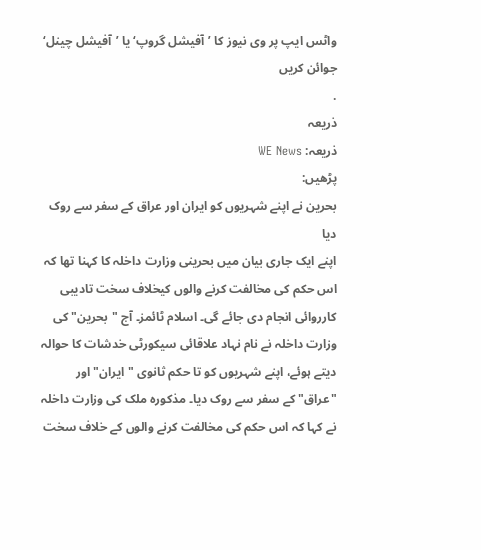واٹس ایپ پر وی نیوز کا ’آفیشل گروپ‘ یا ’آفیشل چینل‘ جوائن کریں
.
ذریعہ
ذریعہ: WE News
پڑھیں:
بحرین نے اپنے شہریوں کو ایران اور عراق کے سفر سے روک دیا
اپنے ایک جاری بیان میں بحرینی وزارت داخلہ کا کہنا تھا کہ اس حکم کی مخالفت کرنے والوں کیخلاف سخت تادیبی کارروائی انجام دی جائے گی۔ اسلام ٹائمز۔ آج "بحرین" کی وزارت داخلہ نے نام نہاد علاقائی سیکورٹی خدشات کا حوالہ دیتے ہوئے، اپنے شہریوں کو تا حکم ثانوی "ایران" اور "عراق" کے سفر سے روک دیا۔ مذکورہ ملک کی وزارت داخلہ نے کہا کہ اس حکم کی مخالفت کرنے والوں کے خلاف سخت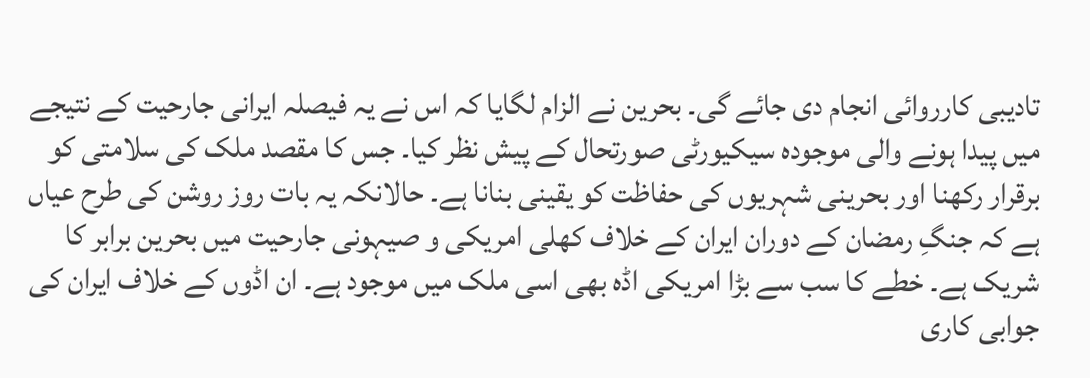تادیبی کارروائی انجام دی جائے گی۔ بحرین نے الزام لگایا کہ اس نے یہ فیصلہ ایرانی جارحیت کے نتیجے میں پیدا ہونے والی موجودہ سیکیورٹی صورتحال کے پیش نظر کیا۔ جس کا مقصد ملک کی سلامتی کو برقرار رکھنا اور بحرینی شہریوں کی حفاظت کو یقینی بنانا ہے۔ حالانکہ یہ بات روز روشن کی طرح عیاں ہے کہ جنگِ رمضان کے دوران ایران کے خلاف کھلی امریکی و صیہونی جارحیت میں بحرین برابر کا شریک ہے۔ خطے کا سب سے بڑا امریکی اڈہ بھی اسی ملک میں موجود ہے۔ ان اڈوں کے خلاف ایران کی جوابی کاری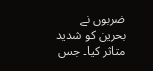ضربوں نے بحرین کو شدید متاثر کیا۔ جس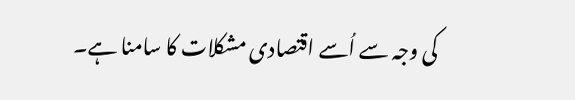کی وجہ سے اُسے اقتصادی مشکلات کا سامنا ہے۔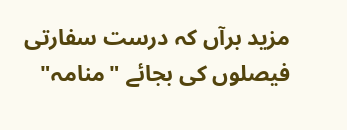مزید برآں کہ درست سفارتی فیصلوں کی بجائے "منامہ"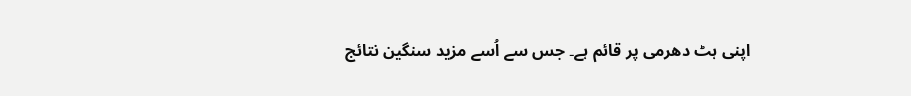اپنی ہٹ دھرمی پر قائم ہے۔ جس سے اُسے مزید سنگین نتائج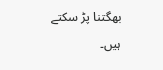بھگتنا پڑ سکتے ہیں۔